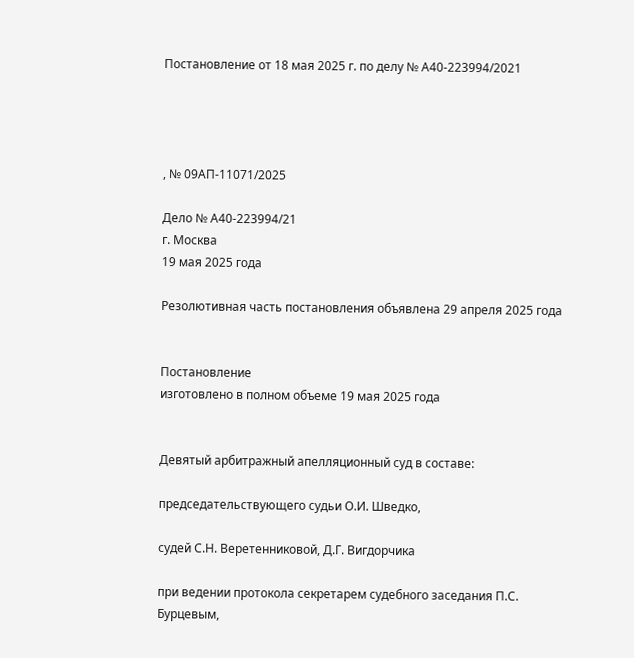Постановление от 18 мая 2025 г. по делу № А40-223994/2021




, № 09АП-11071/2025

Дело № А40-223994/21
г. Москва
19 мая 2025 года

Резолютивная часть постановления объявлена 29 апреля 2025 года


Постановление
изготовлено в полном объеме 19 мая 2025 года


Девятый арбитражный апелляционный суд в составе:

председательствующего судьи О.И. Шведко,

судей С.Н. Веретенниковой, Д.Г. Вигдорчика

при ведении протокола секретарем судебного заседания П.С. Бурцевым,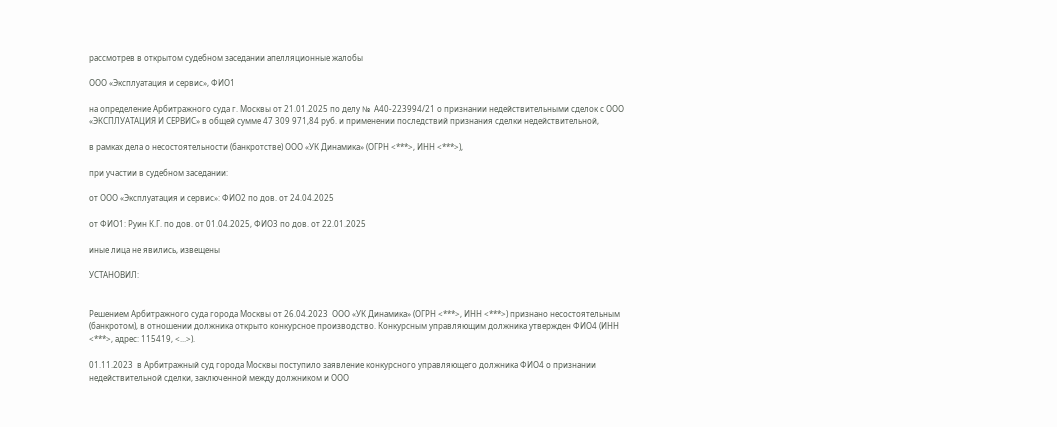рассмотрев в открытом судебном заседании апелляционные жалобы

ООО «Эксплуатация и сервис», ФИО1

на определение Арбитражного суда г. Москвы от 21.01.2025 по делу №  А40-223994/21 о признании недействительными сделок с ООО «ЭКСПЛУАТАЦИЯ И СЕРВИС» в общей сумме 47 309 971,84 руб. и применении последствий признания сделки недействительной,

в рамках дела о несостоятельности (банкротстве) ООО «УК Динамика» (ОГРН <***>, ИНН <***>),

при участии в судебном заседании:

от ООО «Эксплуатация и сервис»: ФИО2 по дов. от 24.04.2025

от ФИО1: Руин К.Г. по дов. от 01.04.2025, ФИО3 по дов. от 22.01.2025

иные лица не явились, извещены

УСТАНОВИЛ:


Решением Арбитражного суда города Москвы от 26.04.2023  ООО «УК Динамика» (ОГРН <***>, ИНН <***>) признано несостоятельным (банкротом), в отношении должника открыто конкурсное производство. Конкурсным управляющим должника утвержден ФИО4 (ИНН <***>, адрес: 115419, <...>).

01.11.2023  в Арбитражный суд города Москвы поступило заявление конкурсного управляющего должника ФИО4 о признании недействительной сделки, заключенной между должником и ООО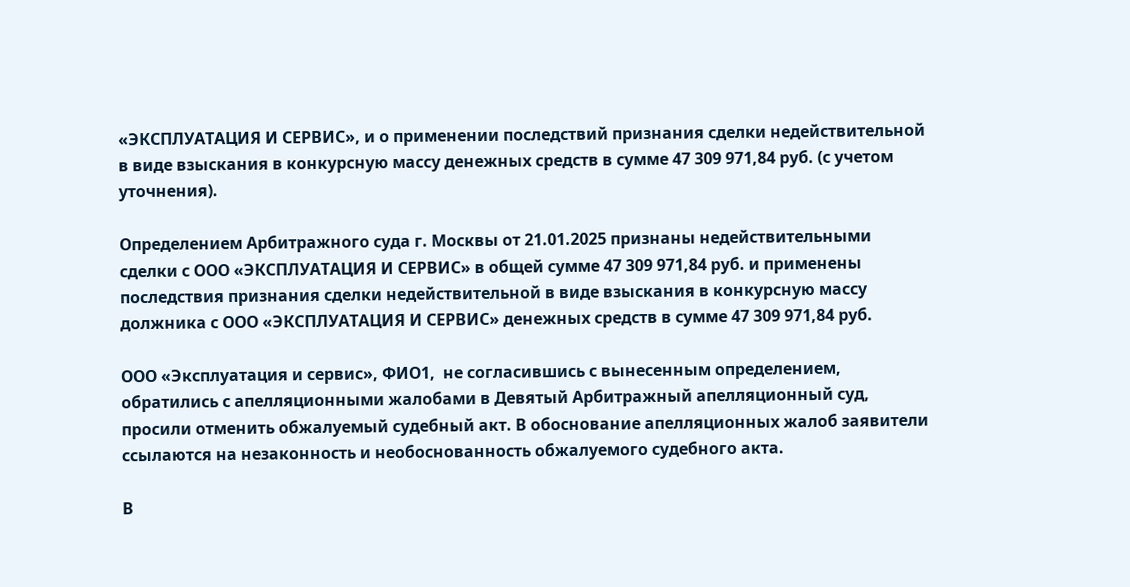«ЭКСПЛУАТАЦИЯ И СЕРВИС», и о применении последствий признания сделки недействительной в виде взыскания в конкурсную массу денежных средств в сумме 47 309 971,84 руб. (с учетом уточнения).

Определением Арбитражного суда г. Москвы от 21.01.2025 признаны недействительными сделки с ООО «ЭКСПЛУАТАЦИЯ И СЕРВИС» в общей сумме 47 309 971,84 руб. и применены последствия признания сделки недействительной в виде взыскания в конкурсную массу должника с ООО «ЭКСПЛУАТАЦИЯ И СЕРВИС» денежных средств в сумме 47 309 971,84 руб.

ООО «Эксплуатация и сервис», ФИО1,  не согласившись с вынесенным определением, обратились с апелляционными жалобами в Девятый Арбитражный апелляционный суд, просили отменить обжалуемый судебный акт. В обоснование апелляционных жалоб заявители ссылаются на незаконность и необоснованность обжалуемого судебного акта.

В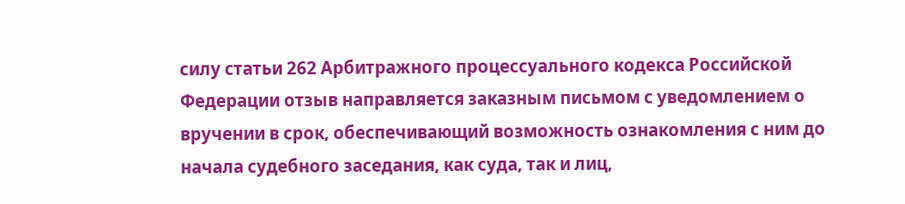силу статьи 262 Арбитражного процессуального кодекса Российской Федерации отзыв направляется заказным письмом с уведомлением о вручении в срок, обеспечивающий возможность ознакомления с ним до начала судебного заседания, как суда, так и лиц,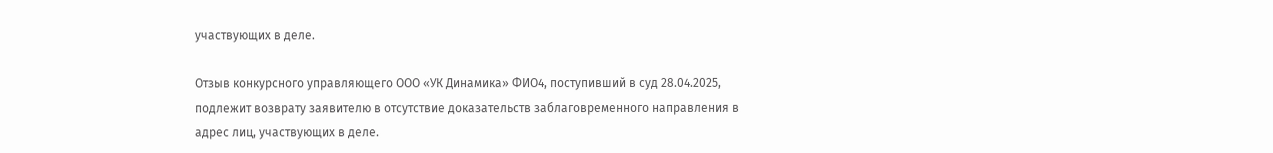участвующих в деле.

Отзыв конкурсного управляющего ООО «УК Динамика» ФИО4, поступивший в суд 28.04.2025, подлежит возврату заявителю в отсутствие доказательств заблаговременного направления в адрес лиц, участвующих в деле.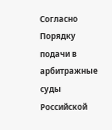Согласно Порядку подачи в арбитражные суды Российской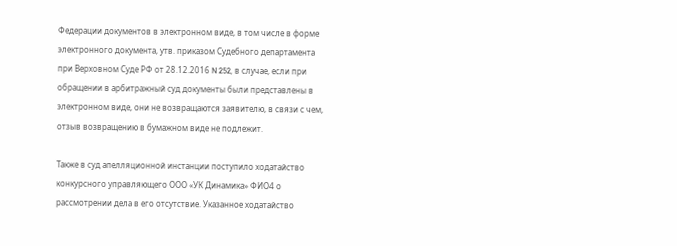Федерации документов в электронном виде, в том числе в форме электронного документа, утв. приказом Судебного департамента при Верховном Суде РФ от 28.12.2016 N 252, в случае, если при обращении в арбитражный суд документы были представлены в электронном виде, они не возвращаются заявителю, в связи с чем, отзыв возвращению в бумажном виде не подлежит.

Также в суд апелляционной инстанции поступило ходатайство конкурсного управляющего ООО «УК Динамика» ФИО4 о рассмотрении дела в его отсутствие. Указанное ходатайство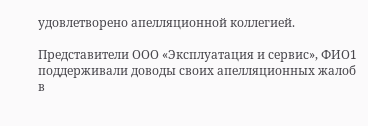удовлетворено апелляционной коллегией.

Представители ООО «Эксплуатация и сервис», ФИО1  поддерживали доводы своих апелляционных жалоб в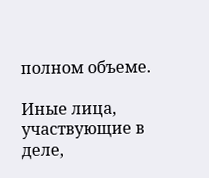полном объеме.

Иные лица, участвующие в деле,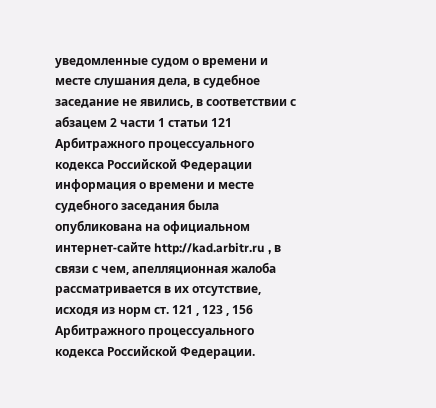уведомленные судом о времени и месте слушания дела, в судебное заседание не явились, в соответствии с абзацем 2 части 1 статьи 121 Арбитражного процессуального кодекса Российской Федерации информация о времени и месте судебного заседания была опубликована на официальном интернет-сайте http://kad.arbitr.ru , в связи с чем, апелляционная жалоба рассматривается в их отсутствие, исходя из норм ст. 121 , 123 , 156 Арбитражного процессуального кодекса Российской Федерации.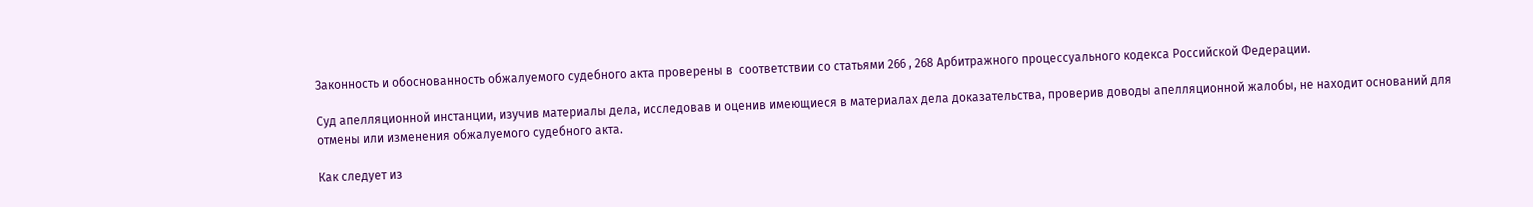Законность и обоснованность обжалуемого судебного акта проверены в  соответствии со статьями 266 , 268 Арбитражного процессуального кодекса Российской Федерации.

Суд апелляционной инстанции, изучив материалы дела, исследовав и оценив имеющиеся в материалах дела доказательства, проверив доводы апелляционной жалобы, не находит оснований для отмены или изменения обжалуемого судебного акта.

Как следует из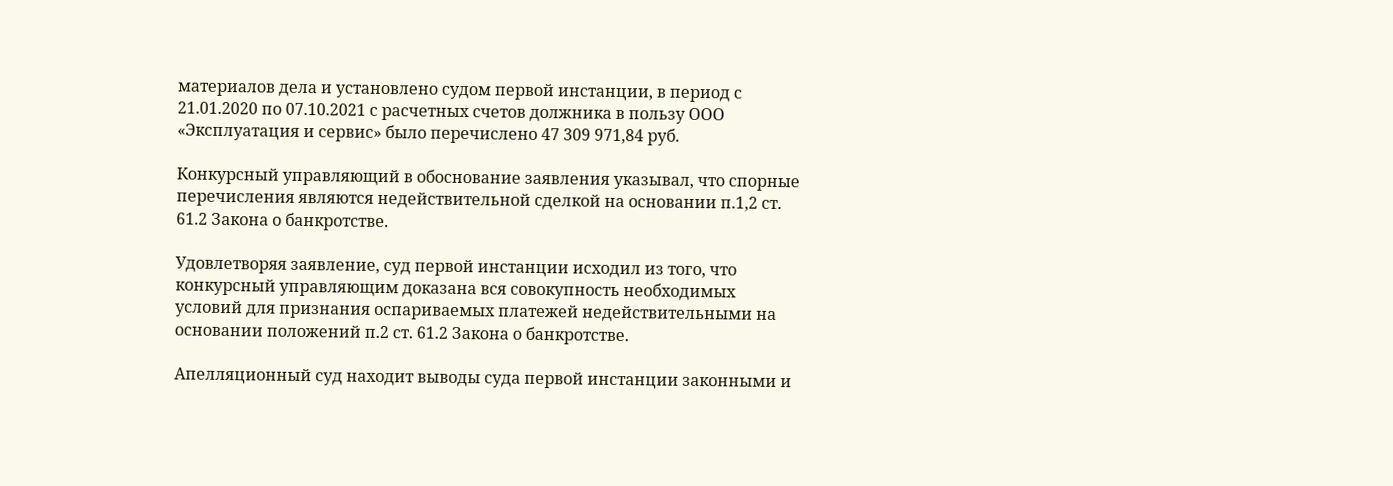материалов дела и установлено судом первой инстанции, в период с 21.01.2020 по 07.10.2021 с расчетных счетов должника в пользу ООО «Эксплуатация и сервис» было перечислено 47 309 971,84 руб.

Конкурсный управляющий в обоснование заявления указывал, что спорные перечисления являются недействительной сделкой на основании п.1,2 ст. 61.2 Закона о банкротстве.

Удовлетворяя заявление, суд первой инстанции исходил из того, что конкурсный управляющим доказана вся совокупность необходимых условий для признания оспариваемых платежей недействительными на основании положений п.2 ст. 61.2 Закона о банкротстве.

Апелляционный суд находит выводы суда первой инстанции законными и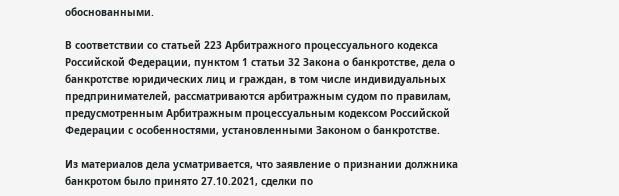обоснованными.

В соответствии со статьей 223 Арбитражного процессуального кодекса Российской Федерации, пунктом 1 статьи 32 Закона о банкротстве, дела о банкротстве юридических лиц и граждан, в том числе индивидуальных предпринимателей, рассматриваются арбитражным судом по правилам, предусмотренным Арбитражным процессуальным кодексом Российской Федерации с особенностями, установленными Законом о банкротстве.

Из материалов дела усматривается, что заявление о признании должника банкротом было принято 27.10.2021, сделки по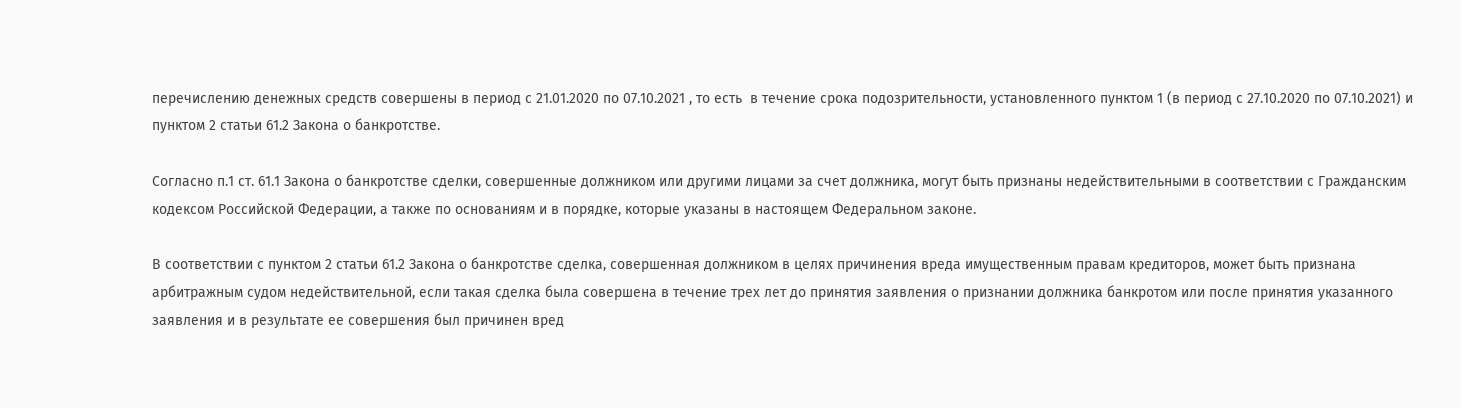перечислению денежных средств совершены в период с 21.01.2020 по 07.10.2021 , то есть  в течение срока подозрительности, установленного пунктом 1 (в период с 27.10.2020 по 07.10.2021) и пунктом 2 статьи 61.2 Закона о банкротстве.

Согласно п.1 ст. 61.1 Закона о банкротстве сделки, совершенные должником или другими лицами за счет должника, могут быть признаны недействительными в соответствии с Гражданским кодексом Российской Федерации, а также по основаниям и в порядке, которые указаны в настоящем Федеральном законе.

В соответствии с пунктом 2 статьи 61.2 Закона о банкротстве сделка, совершенная должником в целях причинения вреда имущественным правам кредиторов, может быть признана арбитражным судом недействительной, если такая сделка была совершена в течение трех лет до принятия заявления о признании должника банкротом или после принятия указанного заявления и в результате ее совершения был причинен вред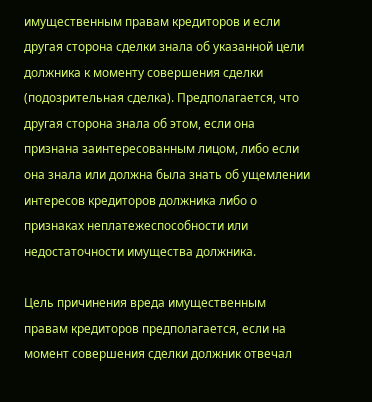имущественным правам кредиторов и если другая сторона сделки знала об указанной цели должника к моменту совершения сделки (подозрительная сделка). Предполагается, что другая сторона знала об этом, если она признана заинтересованным лицом, либо если она знала или должна была знать об ущемлении интересов кредиторов должника либо о признаках неплатежеспособности или недостаточности имущества должника.

Цель причинения вреда имущественным правам кредиторов предполагается, если на момент совершения сделки должник отвечал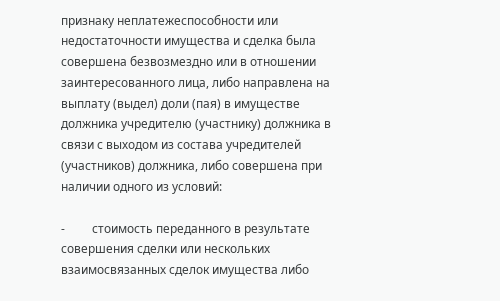признаку неплатежеспособности или недостаточности имущества и сделка была совершена безвозмездно или в отношении заинтересованного лица, либо направлена на выплату (выдел) доли (пая) в имуществе должника учредителю (участнику) должника в связи с выходом из состава учредителей (участников) должника, либо совершена при наличии одного из условий:

-         стоимость переданного в результате совершения сделки или нескольких взаимосвязанных сделок имущества либо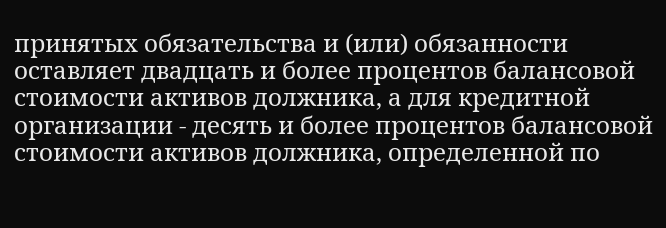принятых обязательства и (или) обязанности оставляет двадцать и более процентов балансовой стоимости активов должника, а для кредитной организации - десять и более процентов балансовой стоимости активов должника, определенной по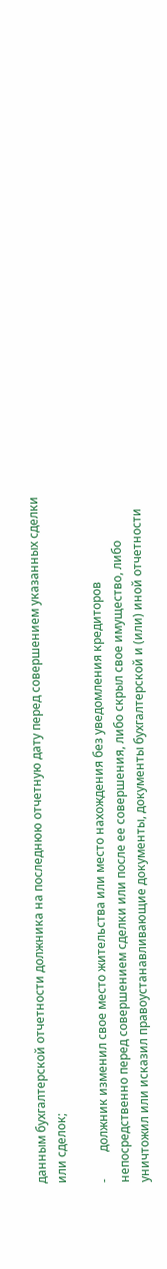данным бухгалтерской отчетности должника на последнюю отчетную дату перед совершением указанных сделки или сделок;

-         должник изменил свое место жительства или место нахождения без уведомления кредиторов непосредственно перед совершением сделки или после ее совершения, либо скрыл свое имущество, либо уничтожил или исказил правоустанавливающие документы, документы бухгалтерской и (или) иной отчетности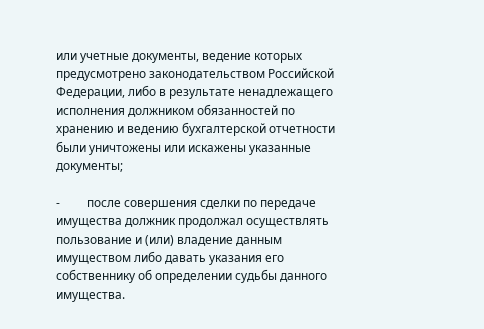или учетные документы, ведение которых предусмотрено законодательством Российской Федерации, либо в результате ненадлежащего исполнения должником обязанностей по хранению и ведению бухгалтерской отчетности были уничтожены или искажены указанные документы;

-         после совершения сделки по передаче имущества должник продолжал осуществлять пользование и (или) владение данным имуществом либо давать указания его собственнику об определении судьбы данного имущества.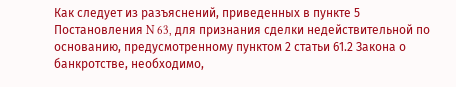Как следует из разъяснений, приведенных в пункте 5 Постановления N 63, для признания сделки недействительной по основанию, предусмотренному пунктом 2 статьи 61.2 Закона о банкротстве, необходимо,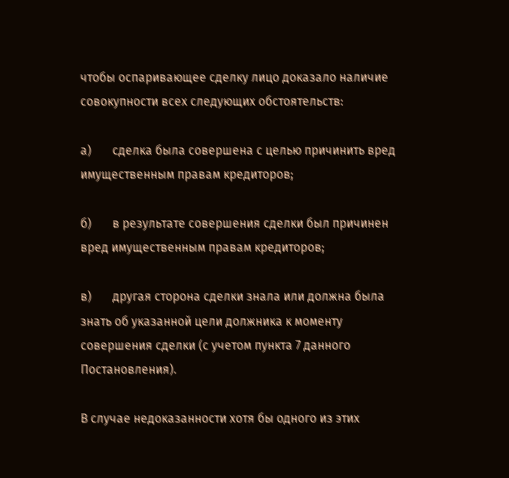чтобы оспаривающее сделку лицо доказало наличие совокупности всех следующих обстоятельств:

а)       сделка была совершена с целью причинить вред имущественным правам кредиторов;

б)       в результате совершения сделки был причинен вред имущественным правам кредиторов;

в)       другая сторона сделки знала или должна была знать об указанной цели должника к моменту совершения сделки (с учетом пункта 7 данного Постановления).

В случае недоказанности хотя бы одного из этих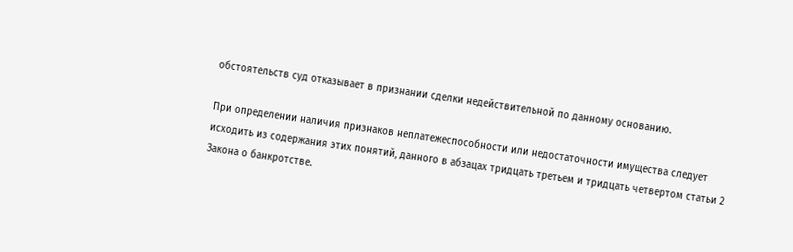обстоятельств суд отказывает в признании сделки недействительной по данному основанию.

При определении наличия признаков неплатежеспособности или недостаточности имущества следует исходить из содержания этих понятий, данного в абзацах тридцать третьем и тридцать четвертом статьи 2 Закона о банкротстве.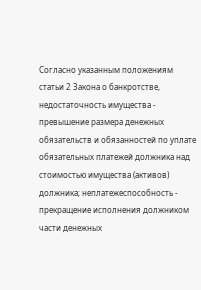Согласно указанным положениям статьи 2 Закона о банкротстве, недостаточность имущества - превышение размера денежных обязательств и обязанностей по уплате обязательных платежей должника над стоимостью имущества (активов) должника; неплатежеспособность - прекращение исполнения должником части денежных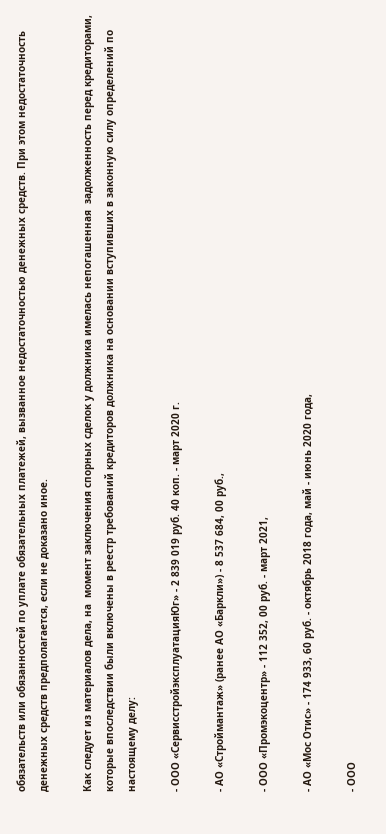обязательств или обязанностей по уплате обязательных платежей, вызванное недостаточностью денежных средств. При этом недостаточность денежных средств предполагается, если не доказано иное.

Как следует из материалов дела, на  момент заключения спорных сделок у должника имелась непогашенная  задолженность перед кредиторами, которые впоследствии были включены в реестр требований кредиторов должника на основании вступивших в законную силу определений по настоящему делу:

- ООО «СервисстройэксплуатацияЮг» - 2 839 019 руб. 40 коп. - март 2020 г.

- АО «Строймантаж» (ранее АО «Баркли») - 8 537 684, 00 руб.,

- ООО «Промэкоцентр» - 112 352, 00 руб. - март 2021,

- АО «Мос Отис» - 174 933, 60 руб. - октябрь 2018 года, май - июнь 2020 года,

- ООО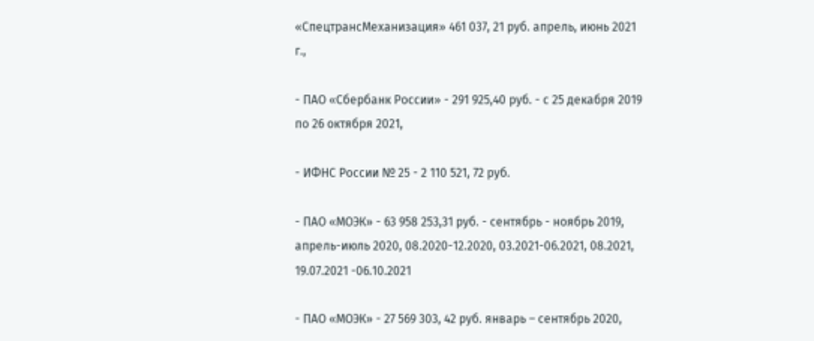«СпецтрансМеханизация» 461 037, 21 руб. апрель, июнь 2021 г.,

- ПАО «Сбербанк России» - 291 925,40 руб. - с 25 декабря 2019 по 26 октября 2021,

- ИФНС России № 25 - 2 110 521, 72 руб.

- ПАО «МОЭК» - 63 958 253,31 руб. - сентябрь - ноябрь 2019, апрель-июль 2020, 08.2020-12.2020, 03.2021-06.2021, 08.2021, 19.07.2021 -06.10.2021

- ПАО «МОЭК» - 27 569 303, 42 руб. январь – сентябрь 2020,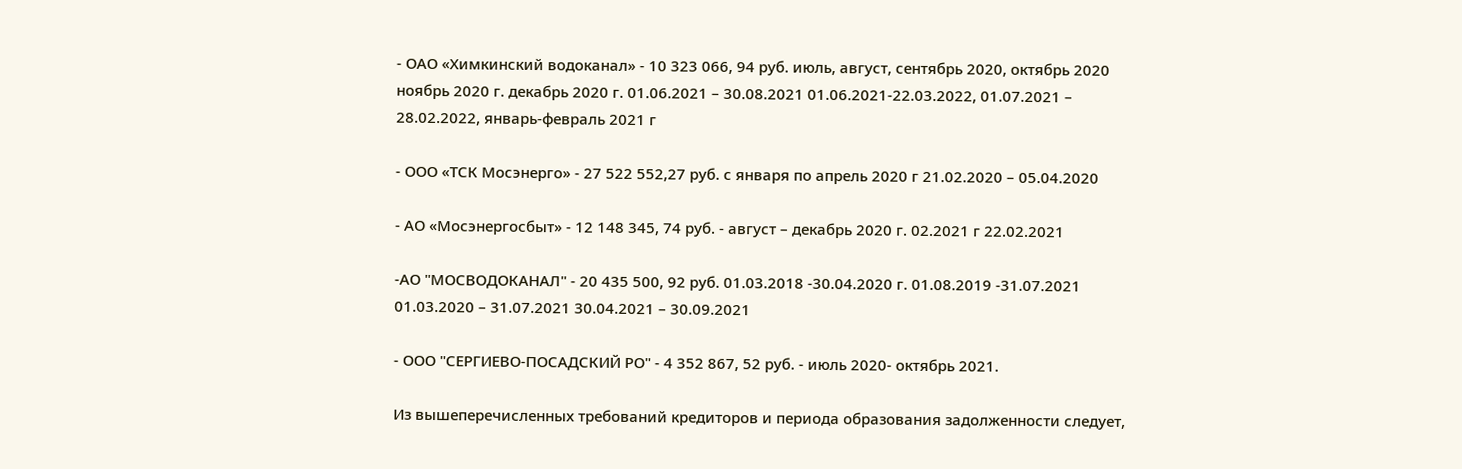- ОАО «Химкинский водоканал» - 10 323 066, 94 руб. июль, август, сентябрь 2020, октябрь 2020 ноябрь 2020 г. декабрь 2020 г. 01.06.2021 – 30.08.2021 01.06.2021-22.03.2022, 01.07.2021 – 28.02.2022, январь-февраль 2021 г

- ООО «ТСК Мосэнерго» - 27 522 552,27 руб. с января по апрель 2020 г 21.02.2020 – 05.04.2020

- АО «Мосэнергосбыт» - 12 148 345, 74 руб. - август – декабрь 2020 г. 02.2021 г 22.02.2021

-АО "МОСВОДОКАНАЛ" - 20 435 500, 92 руб. 01.03.2018 -30.04.2020 г. 01.08.2019 -31.07.2021 01.03.2020 – 31.07.2021 30.04.2021 – 30.09.2021

- ООО "СЕРГИЕВО-ПОСАДСКИЙ РО" - 4 352 867, 52 руб. - июль 2020- октябрь 2021.

Из вышеперечисленных требований кредиторов и периода образования задолженности следует,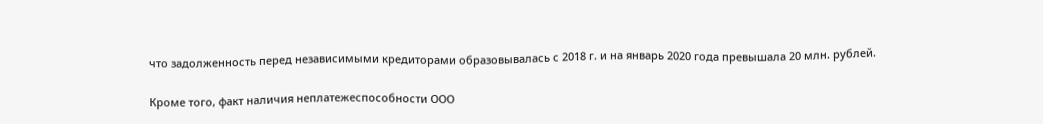что задолженность перед независимыми кредиторами образовывалась с 2018 г. и на январь 2020 года превышала 20 млн. рублей.

Кроме того, факт наличия неплатежеспособности ООО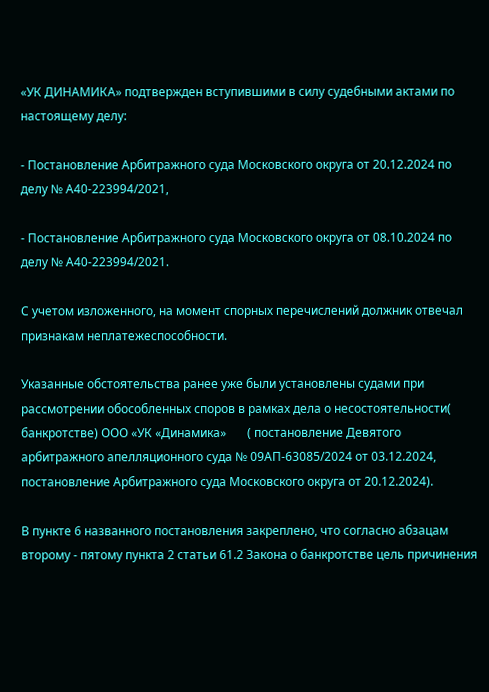«УК ДИНАМИКА» подтвержден вступившими в силу судебными актами по настоящему делу:

- Постановление Арбитражного суда Московского округа от 20.12.2024 по делу № А40-223994/2021,

- Постановление Арбитражного суда Московского округа от 08.10.2024 по делу № А40-223994/2021.

С учетом изложенного, на момент спорных перечислений должник отвечал признакам неплатежеспособности.

Указанные обстоятельства ранее уже были установлены судами при рассмотрении обособленных споров в рамках дела о несостоятельности( банкротстве) ООО «УК «Динамика»       ( постановление Девятого арбитражного апелляционного суда № 09АП-63085/2024 от 03.12.2024, постановление Арбитражного суда Московского округа от 20.12.2024).

В пункте 6 названного постановления закреплено, что согласно абзацам второму - пятому пункта 2 статьи 61.2 Закона о банкротстве цель причинения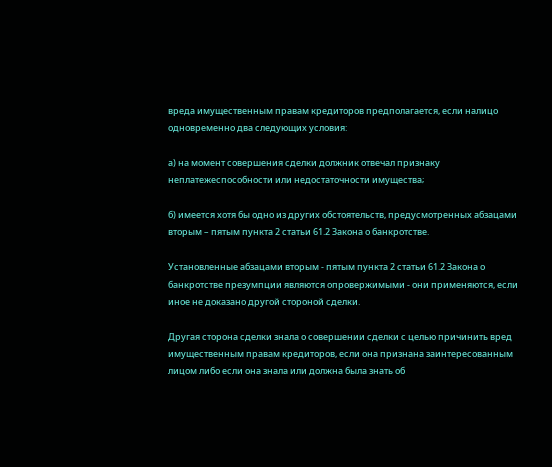вреда имущественным правам кредиторов предполагается, если налицо одновременно два следующих условия:

а) на момент совершения сделки должник отвечал признаку неплатежеспособности или недостаточности имущества;

б) имеется хотя бы одно из других обстоятельств, предусмотренных абзацами вторым – пятым пункта 2 статьи 61.2 Закона о банкротстве.

Установленные абзацами вторым - пятым пункта 2 статьи 61.2 Закона о банкротстве презумпции являются опровержимыми - они применяются, если иное не доказано другой стороной сделки.

Другая сторона сделки знала о совершении сделки с целью причинить вред имущественным правам кредиторов, если она признана заинтересованным лицом либо если она знала или должна была знать об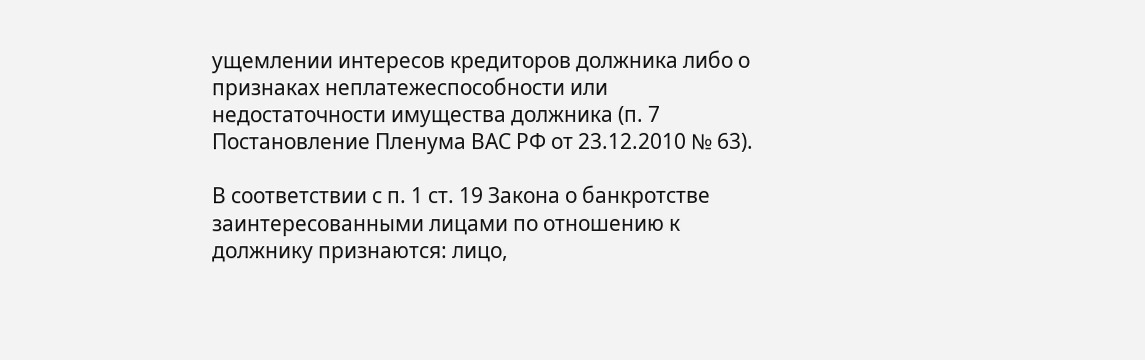ущемлении интересов кредиторов должника либо о признаках неплатежеспособности или недостаточности имущества должника (п. 7 Постановление Пленума ВАС РФ от 23.12.2010 № 63).

В соответствии с п. 1 ст. 19 Закона о банкротстве заинтересованными лицами по отношению к должнику признаются: лицо,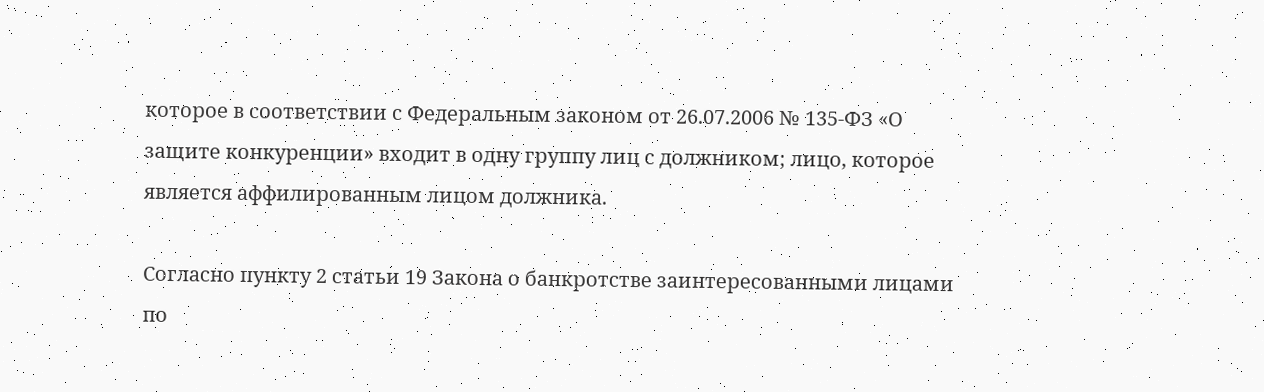которое в соответствии с Федеральным законом от 26.07.2006 № 135-ФЗ «О защите конкуренции» входит в одну группу лиц с должником; лицо, которое является аффилированным лицом должника.

Согласно пункту 2 статьи 19 Закона о банкротстве заинтересованными лицами по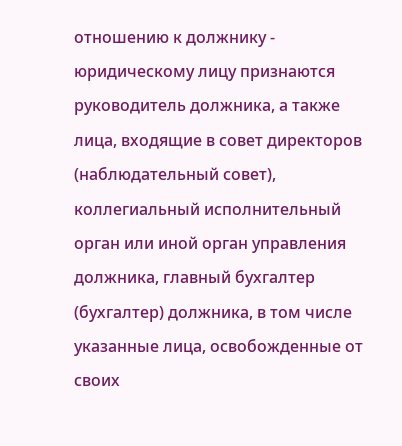отношению к должнику - юридическому лицу признаются руководитель должника, а также лица, входящие в совет директоров (наблюдательный совет), коллегиальный исполнительный орган или иной орган управления должника, главный бухгалтер (бухгалтер) должника, в том числе указанные лица, освобожденные от своих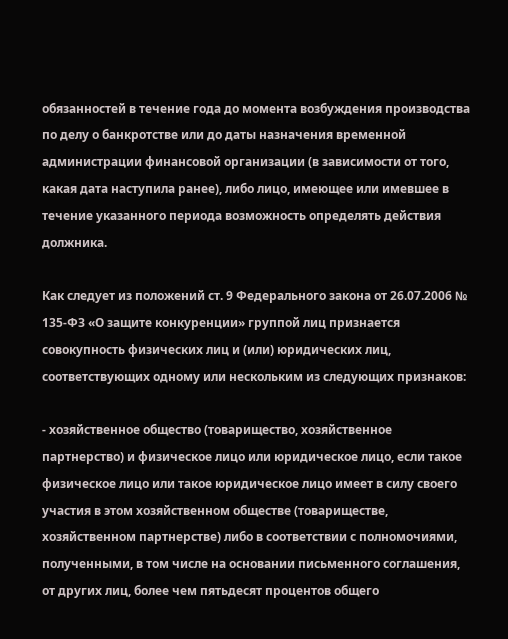обязанностей в течение года до момента возбуждения производства по делу о банкротстве или до даты назначения временной администрации финансовой организации (в зависимости от того, какая дата наступила ранее), либо лицо, имеющее или имевшее в течение указанного периода возможность определять действия должника.

Как следует из положений ст. 9 Федерального закона от 26.07.2006 № 135-ФЗ «О защите конкуренции» группой лиц признается совокупность физических лиц и (или) юридических лиц, соответствующих одному или нескольким из следующих признаков:

- хозяйственное общество (товарищество, хозяйственное партнерство) и физическое лицо или юридическое лицо, если такое физическое лицо или такое юридическое лицо имеет в силу своего участия в этом хозяйственном обществе (товариществе, хозяйственном партнерстве) либо в соответствии с полномочиями, полученными, в том числе на основании письменного соглашения, от других лиц, более чем пятьдесят процентов общего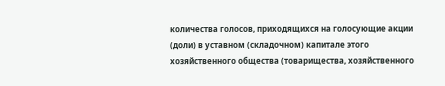количества голосов, приходящихся на голосующие акции (доли) в уставном (складочном) капитале этого хозяйственного общества (товарищества, хозяйственного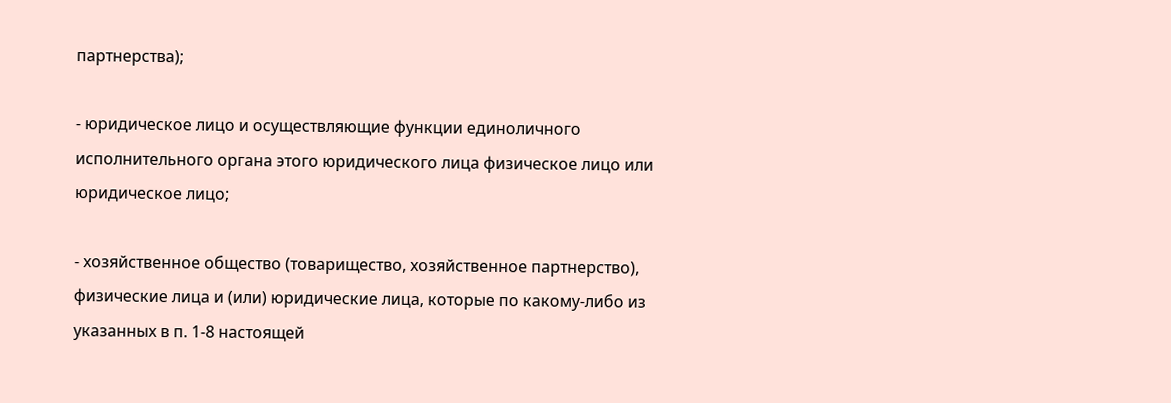партнерства);

- юридическое лицо и осуществляющие функции единоличного исполнительного органа этого юридического лица физическое лицо или юридическое лицо;

- хозяйственное общество (товарищество, хозяйственное партнерство), физические лица и (или) юридические лица, которые по какому-либо из указанных в п. 1-8 настоящей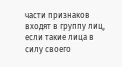части признаков входят в группу лиц, если такие лица в силу своего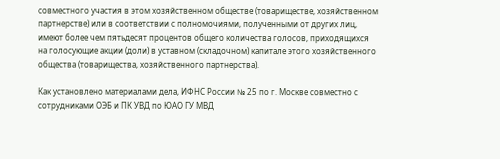совместного участия в этом хозяйственном обществе (товариществе, хозяйственном партнерстве) или в соответствии с полномочиями, полученными от других лиц, имеют более чем пятьдесят процентов общего количества голосов, приходящихся на голосующие акции (доли) в уставном (складочном) капитале этого хозяйственного общества (товарищества, хозяйственного партнерства).

Как установлено материалами дела, ИФНС России № 25 по г. Москве совместно с сотрудниками ОЭБ и ПК УВД по ЮАО ГУ МВД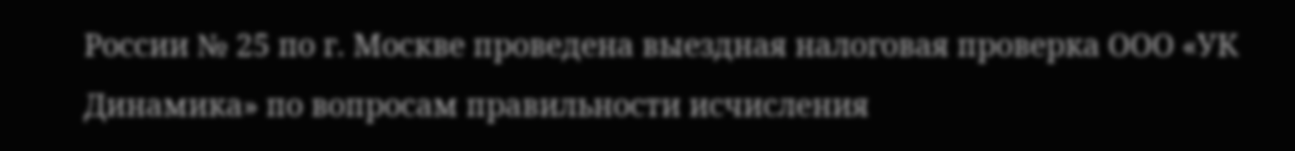России № 25 по г. Москве проведена выездная налоговая проверка ООО «УК Динамика» по вопросам правильности исчисления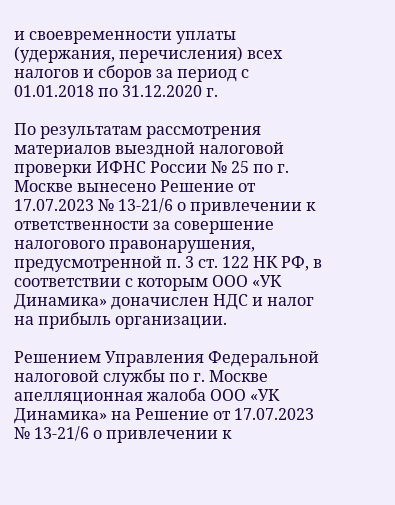и своевременности уплаты (удержания, перечисления) всех налогов и сборов за период с 01.01.2018 по 31.12.2020 г.

По результатам рассмотрения материалов выездной налоговой проверки ИФНС России № 25 по г. Москве вынесено Решение от 17.07.2023 № 13-21/6 о привлечении к ответственности за совершение налогового правонарушения, предусмотренной п. 3 ст. 122 НК РФ, в соответствии с которым ООО «УК Динамика» доначислен НДС и налог на прибыль организации.

Решением Управления Федеральной налоговой службы по г. Москве апелляционная жалоба ООО «УК Динамика» на Решение от 17.07.2023 № 13-21/6 о привлечении к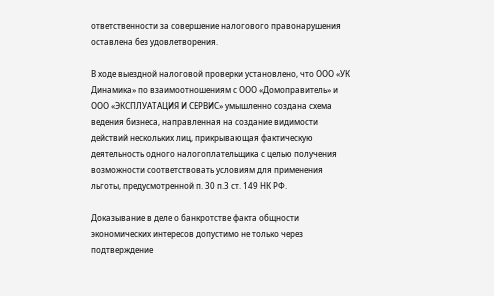ответственности за совершение налогового правонарушения оставлена без удовлетворения.

В ходе выездной налоговой проверки установлено, что ООО «УК Динамика» по взаимоотношениям с ООО «Домоправитель» и ООО «ЭКСПЛУАТАЦИЯ И СЕРВИС» умышленно создана схема ведения бизнеса, направленная на создание видимости действий нескольких лиц, прикрывающая фактическую деятельность одного налогоплательщика с целью получения возможности соответствовать условиям для применения льготы, предусмотренной п. 30 п.3 ст. 149 НК РФ.

Доказывание в деле о банкротстве факта общности экономических интересов допустимо не только через подтверждение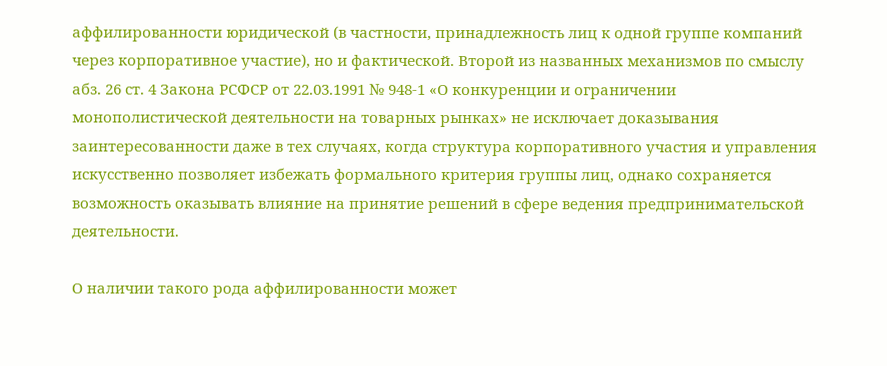аффилированности юридической (в частности, принадлежность лиц к одной группе компаний через корпоративное участие), но и фактической. Второй из названных механизмов по смыслу абз. 26 ст. 4 Закона РСФСР от 22.03.1991 № 948-1 «О конкуренции и ограничении монополистической деятельности на товарных рынках» не исключает доказывания заинтересованности даже в тех случаях, когда структура корпоративного участия и управления искусственно позволяет избежать формального критерия группы лиц, однако сохраняется возможность оказывать влияние на принятие решений в сфере ведения предпринимательской деятельности.

О наличии такого рода аффилированности может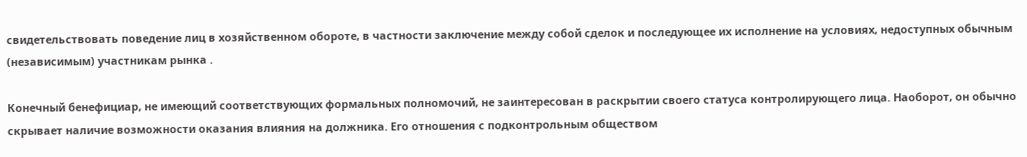свидетельствовать поведение лиц в хозяйственном обороте, в частности заключение между собой сделок и последующее их исполнение на условиях, недоступных обычным (независимым) участникам рынка .

Конечный бенефициар, не имеющий соответствующих формальных полномочий, не заинтересован в раскрытии своего статуса контролирующего лица. Наоборот, он обычно скрывает наличие возможности оказания влияния на должника. Его отношения с подконтрольным обществом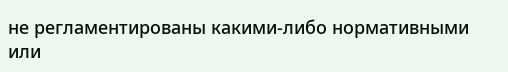не регламентированы какими-либо нормативными или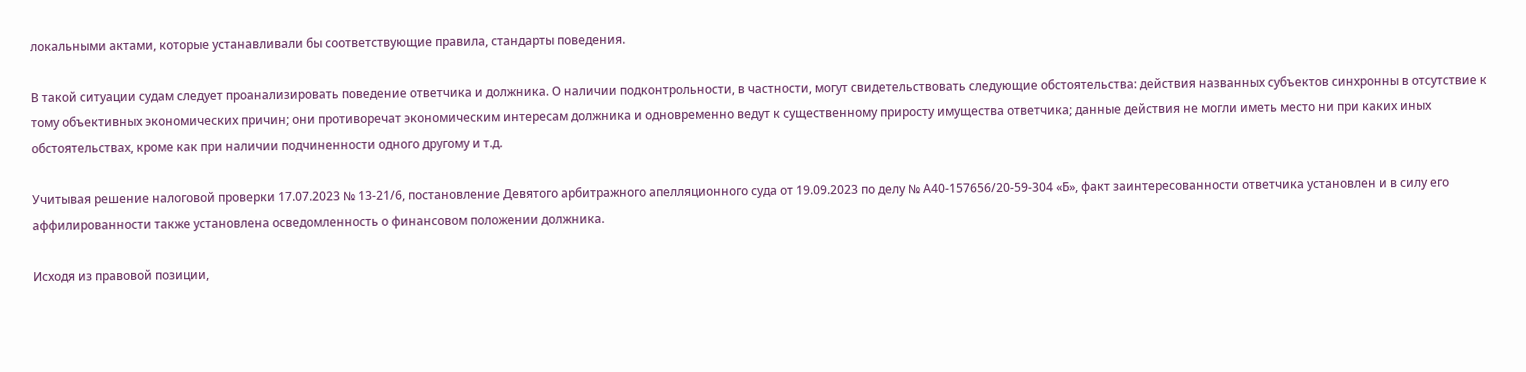локальными актами, которые устанавливали бы соответствующие правила, стандарты поведения.

В такой ситуации судам следует проанализировать поведение ответчика и должника. О наличии подконтрольности, в частности, могут свидетельствовать следующие обстоятельства: действия названных субъектов синхронны в отсутствие к тому объективных экономических причин; они противоречат экономическим интересам должника и одновременно ведут к существенному приросту имущества ответчика; данные действия не могли иметь место ни при каких иных обстоятельствах, кроме как при наличии подчиненности одного другому и т.д.

Учитывая решение налоговой проверки 17.07.2023 № 13-21/6, постановление Девятого арбитражного апелляционного суда от 19.09.2023 по делу № А40-157656/20-59-304 «Б», факт заинтересованности ответчика установлен и в силу его аффилированности также установлена осведомленность о финансовом положении должника.

Исходя из правовой позиции,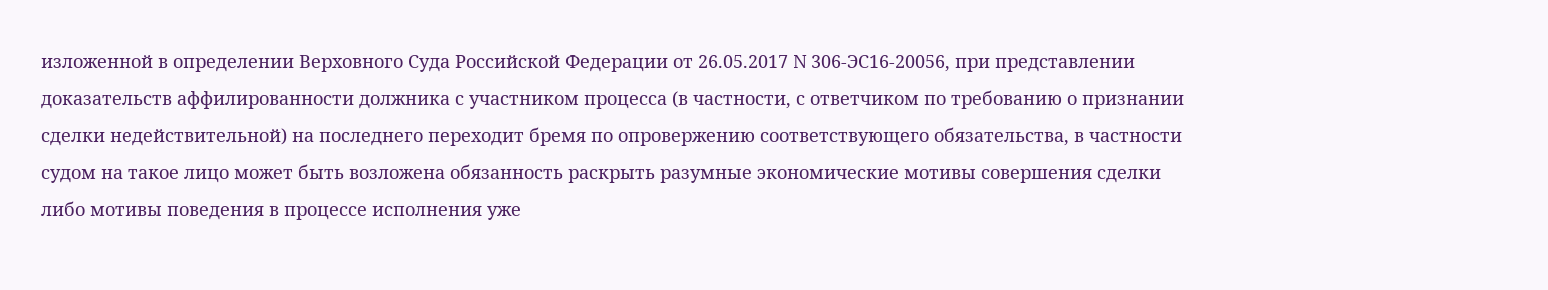изложенной в определении Верховного Суда Российской Федерации от 26.05.2017 N 306-ЭС16-20056, при представлении доказательств аффилированности должника с участником процесса (в частности, с ответчиком по требованию о признании сделки недействительной) на последнего переходит бремя по опровержению соответствующего обязательства, в частности судом на такое лицо может быть возложена обязанность раскрыть разумные экономические мотивы совершения сделки либо мотивы поведения в процессе исполнения уже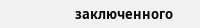заключенного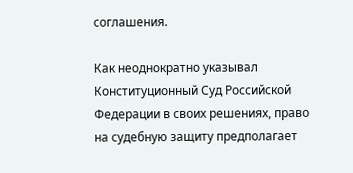соглашения.

Как неоднократно указывал Конституционный Суд Российской Федерации в своих решениях, право на судебную защиту предполагает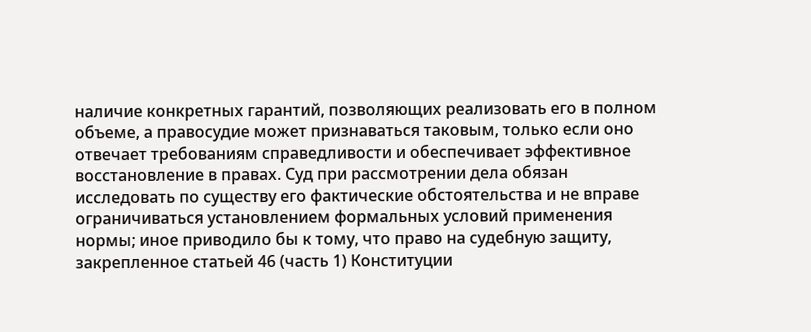наличие конкретных гарантий, позволяющих реализовать его в полном объеме, а правосудие может признаваться таковым, только если оно отвечает требованиям справедливости и обеспечивает эффективное восстановление в правах. Суд при рассмотрении дела обязан исследовать по существу его фактические обстоятельства и не вправе ограничиваться установлением формальных условий применения нормы; иное приводило бы к тому, что право на судебную защиту, закрепленное статьей 46 (часть 1) Конституции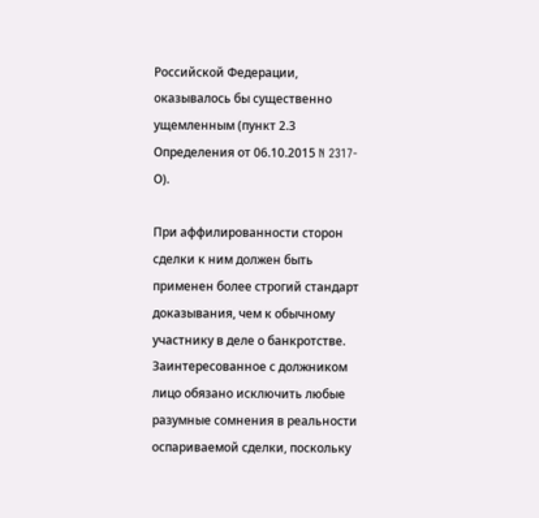Российской Федерации, оказывалось бы существенно ущемленным (пункт 2.3 Определения от 06.10.2015 N 2317-О).

При аффилированности сторон сделки к ним должен быть применен более строгий стандарт доказывания, чем к обычному участнику в деле о банкротстве. Заинтересованное с должником лицо обязано исключить любые разумные сомнения в реальности оспариваемой сделки, поскольку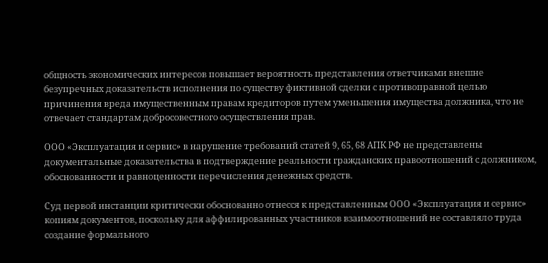общность экономических интересов повышает вероятность представления ответчиками внешне безупречных доказательств исполнения по существу фиктивной сделки с противоправной целью причинения вреда имущественным правам кредиторов путем уменьшения имущества должника, что не отвечает стандартам добросовестного осуществления прав.

ООО «Эксплуатация и сервис» в нарушение требований статей 9, 65, 68 АПК РФ не представлены документальные доказательства в подтверждение реальности гражданских правоотношений с должником, обоснованности и равноценности перечисления денежных средств.

Суд первой инстанции критически обоснованно отнесся к представленным ООО «Эксплуатация и сервис» копиям документов, поскольку для аффилированных участников взаимоотношений не составляло труда создание формального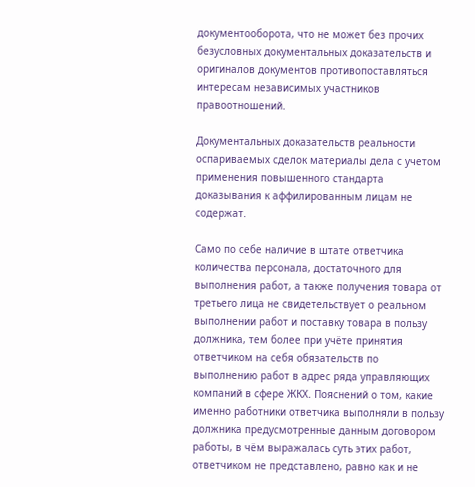документооборота, что не может без прочих безусловных документальных доказательств и оригиналов документов противопоставляться интересам независимых участников правоотношений.

Документальных доказательств реальности оспариваемых сделок материалы дела с учетом применения повышенного стандарта доказывания к аффилированным лицам не содержат.

Само по себе наличие в штате ответчика количества персонала, достаточного для выполнения работ, а также получения товара от третьего лица не свидетельствует о реальном выполнении работ и поставку товара в пользу должника, тем более при учёте принятия ответчиком на себя обязательств по выполнению работ в адрес ряда управляющих компаний в сфере ЖКХ. Пояснений о том, какие именно работники ответчика выполняли в пользу должника предусмотренные данным договором работы, в чём выражалась суть этих работ, ответчиком не представлено, равно как и не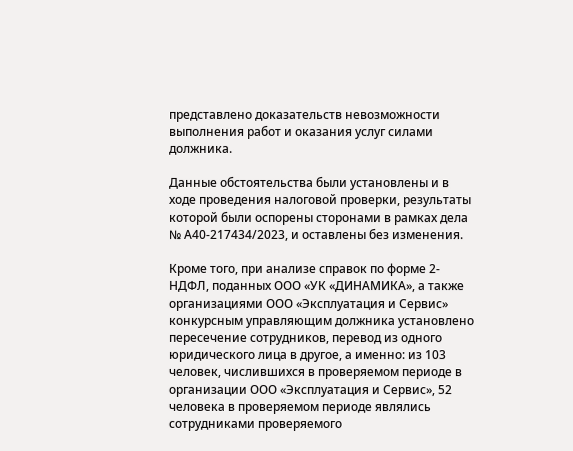представлено доказательств невозможности выполнения работ и оказания услуг силами должника.

Данные обстоятельства были установлены и в ходе проведения налоговой проверки, результаты которой были оспорены сторонами в рамках дела № А40-217434/2023, и оставлены без изменения.

Кроме того, при анализе справок по форме 2-НДФЛ, поданных ООО «УК «ДИНАМИКА», а также организациями ООО «Эксплуатация и Сервис» конкурсным управляющим должника установлено пересечение сотрудников, перевод из одного юридического лица в другое, а именно: из 103 человек, числившихся в проверяемом периоде в организации ООО «Эксплуатация и Сервис», 52 человека в проверяемом периоде являлись сотрудниками проверяемого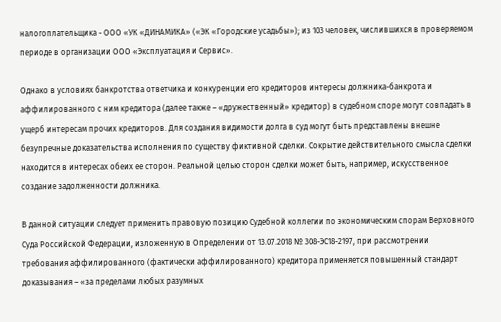налогоплательщика - ООО «УК «ДИНАМИКА» («ЭК «Городские усадьбы»); из 103 человек, числившихся в проверяемом периоде в организации ООО «Эксплуатация и Сервис».

Однако в условиях банкротства ответчика и конкуренции его кредиторов интересы должника-банкрота и аффилированного с ним кредитора (далее также – «дружественный» кредитор) в судебном споре могут совпадать в ущерб интересам прочих кредиторов. Для создания видимости долга в суд могут быть представлены внешне безупречные доказательства исполнения по существу фиктивной сделки. Сокрытие действительного смысла сделки находится в интересах обеих ее сторон. Реальной целью сторон сделки может быть, например, искусственное создание задолженности должника.

В данной ситуации следует применить правовую позицию Судебной коллегии по экономическим спорам Верховного Суда Российской Федерации, изложенную в Определении от 13.07.2018 № 308-ЭС18-2197, при рассмотрении требования аффилированного (фактически аффилированного) кредитора применяется повышенный стандарт доказывания – «за пределами любых разумных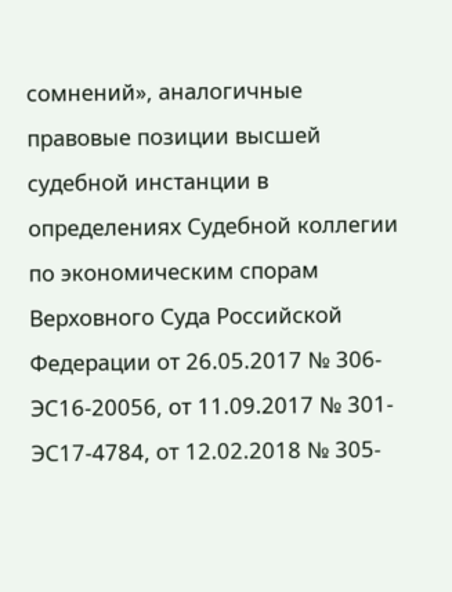сомнений», аналогичные правовые позиции высшей судебной инстанции в определениях Судебной коллегии по экономическим спорам Верховного Суда Российской Федерации от 26.05.2017 № 306-ЭС16-20056, от 11.09.2017 № 301-ЭС17-4784, от 12.02.2018 № 305-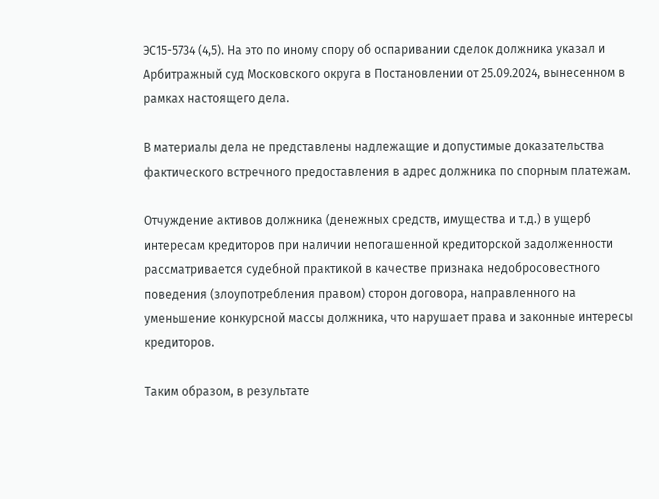ЭС15-5734 (4,5). На это по иному спору об оспаривании сделок должника указал и Арбитражный суд Московского округа в Постановлении от 25.09.2024, вынесенном в рамках настоящего дела.

В материалы дела не представлены надлежащие и допустимые доказательства фактического встречного предоставления в адрес должника по спорным платежам.

Отчуждение активов должника (денежных средств, имущества и т.д.) в ущерб интересам кредиторов при наличии непогашенной кредиторской задолженности рассматривается судебной практикой в качестве признака недобросовестного поведения (злоупотребления правом) сторон договора, направленного на уменьшение конкурсной массы должника, что нарушает права и законные интересы кредиторов.

Таким образом, в результате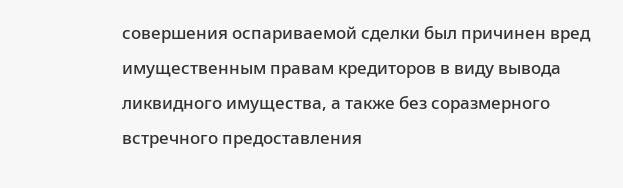совершения оспариваемой сделки был причинен вред имущественным правам кредиторов в виду вывода ликвидного имущества, а также без соразмерного встречного предоставления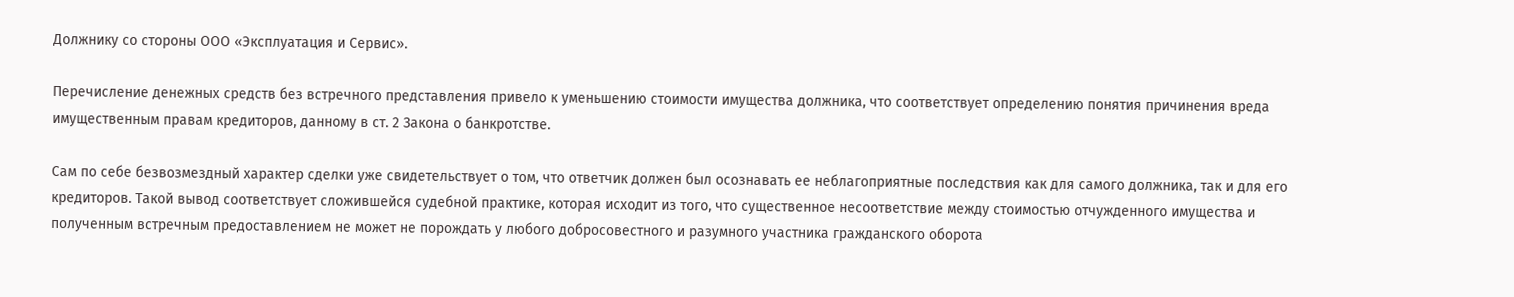Должнику со стороны ООО «Эксплуатация и Сервис».

Перечисление денежных средств без встречного представления привело к уменьшению стоимости имущества должника, что соответствует определению понятия причинения вреда имущественным правам кредиторов, данному в ст. 2 Закона о банкротстве.

Сам по себе безвозмездный характер сделки уже свидетельствует о том, что ответчик должен был осознавать ее неблагоприятные последствия как для самого должника, так и для его кредиторов. Такой вывод соответствует сложившейся судебной практике, которая исходит из того, что существенное несоответствие между стоимостью отчужденного имущества и полученным встречным предоставлением не может не порождать у любого добросовестного и разумного участника гражданского оборота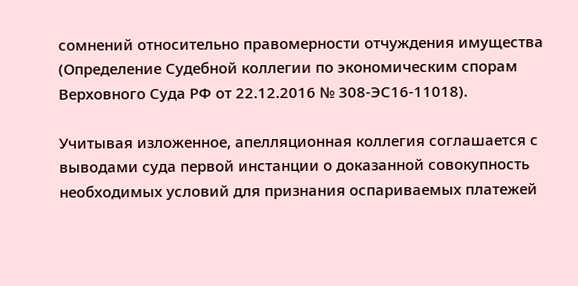сомнений относительно правомерности отчуждения имущества (Определение Судебной коллегии по экономическим спорам Верховного Суда РФ от 22.12.2016 № 308-ЭС16-11018).

Учитывая изложенное, апелляционная коллегия соглашается с выводами суда первой инстанции о доказанной совокупность необходимых условий для признания оспариваемых платежей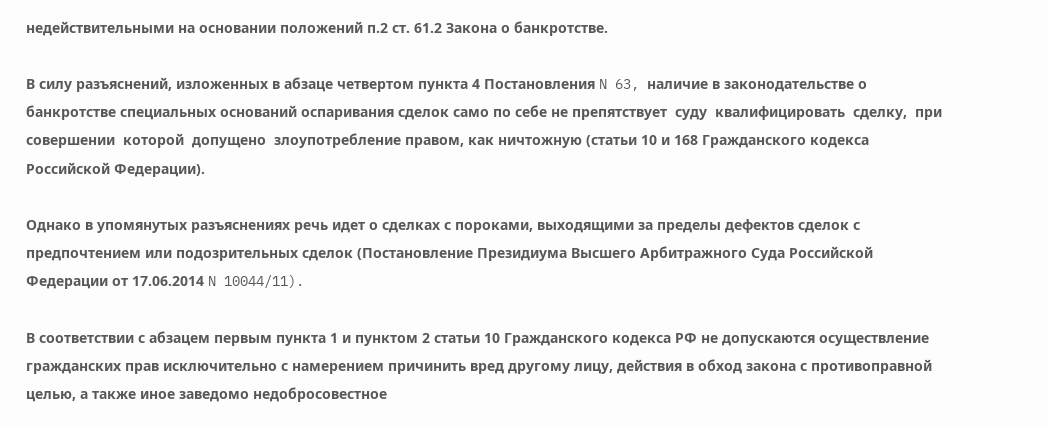недействительными на основании положений п.2 ст. 61.2 Закона о банкротстве.

В силу разъяснений, изложенных в абзаце четвертом пункта 4 Постановления N 63, наличие в законодательстве о банкротстве специальных оснований оспаривания сделок само по себе не препятствует  суду  квалифицировать  сделку,  при  совершении  которой  допущено  злоупотребление правом, как ничтожную (статьи 10 и 168 Гражданского кодекса Российской Федерации).

Однако в упомянутых разъяснениях речь идет о сделках с пороками, выходящими за пределы дефектов сделок с предпочтением или подозрительных сделок (Постановление Президиума Высшего Арбитражного Суда Российской Федерации от 17.06.2014 N 10044/11).

В соответствии с абзацем первым пункта 1 и пунктом 2 статьи 10 Гражданского кодекса РФ не допускаются осуществление гражданских прав исключительно с намерением причинить вред другому лицу, действия в обход закона с противоправной целью, а также иное заведомо недобросовестное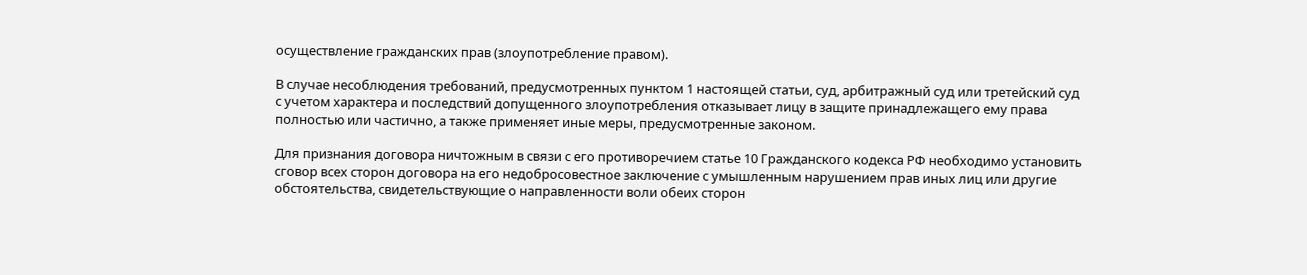осуществление гражданских прав (злоупотребление правом).

В случае несоблюдения требований, предусмотренных пунктом 1 настоящей статьи, суд, арбитражный суд или третейский суд с учетом характера и последствий допущенного злоупотребления отказывает лицу в защите принадлежащего ему права полностью или частично, а также применяет иные меры, предусмотренные законом.

Для признания договора ничтожным в связи с его противоречием статье 10 Гражданского кодекса РФ необходимо установить сговор всех сторон договора на его недобросовестное заключение с умышленным нарушением прав иных лиц или другие обстоятельства, свидетельствующие о направленности воли обеих сторон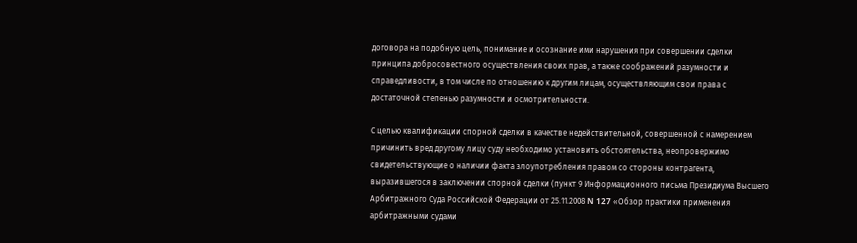договора на подобную цель, понимание и осознание ими нарушения при совершении сделки принципа добросовестного осуществления своих прав, а также соображений разумности и справедливости, в том числе по отношению к другим лицам, осуществляющим свои права с достаточной степенью разумности и осмотрительности.

С целью квалификации спорной сделки в качестве недействительной, совершенной с намерением причинить вред другому лицу суду необходимо установить обстоятельства, неопровержимо свидетельствующие о наличии факта злоупотребления правом со стороны контрагента, выразившегося в заключении спорной сделки (пункт 9 Информационного письма Президиума Высшего Арбитражного Суда Российской Федерации от 25.11.2008 N 127 «Обзор практики применения арбитражными судами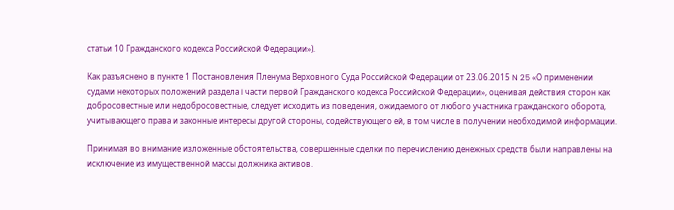статьи 10 Гражданского кодекса Российской Федерации»).

Как разъяснено в пункте 1 Постановления Пленума Верховного Суда Российской Федерации от 23.06.2015 N 25 «О применении судами некоторых положений раздела I части первой Гражданского кодекса Российской Федерации», оценивая действия сторон как добросовестные или недобросовестные, следует исходить из поведения, ожидаемого от любого участника гражданского оборота, учитывающего права и законные интересы другой стороны, содействующего ей, в том числе в получении необходимой информации.

Принимая во внимание изложенные обстоятельства, совершенные сделки по перечислению денежных средств были направлены на исключение из имущественной массы должника активов.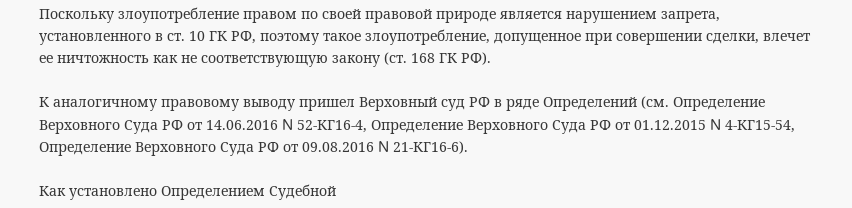Поскольку злоупотребление правом по своей правовой природе является нарушением запрета, установленного в ст. 10 ГК РФ, поэтому такое злоупотребление, допущенное при совершении сделки, влечет ее ничтожность как не соответствующую закону (ст. 168 ГК РФ).

К аналогичному правовому выводу пришел Верховный суд РФ в ряде Определений (см. Определение Верховного Суда РФ от 14.06.2016 N 52-КГ16-4, Определение Верховного Суда РФ от 01.12.2015 N 4-КГ15-54, Определение Верховного Суда РФ от 09.08.2016 N 21-КГ16-6).

Как установлено Определением Судебной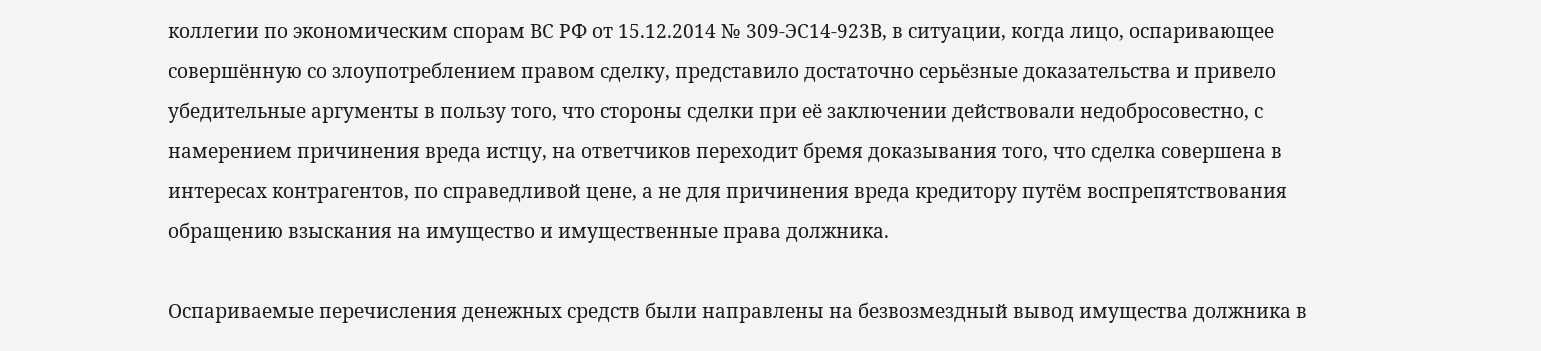коллегии по экономическим спорам ВС РФ от 15.12.2014 № 309-ЭС14-923В, в ситуации, когда лицо, оспаривающее совершённую со злоупотреблением правом сделку, представило достаточно серьёзные доказательства и привело убедительные аргументы в пользу того, что стороны сделки при её заключении действовали недобросовестно, с намерением причинения вреда истцу, на ответчиков переходит бремя доказывания того, что сделка совершена в интересах контрагентов, по справедливой цене, а не для причинения вреда кредитору путём воспрепятствования обращению взыскания на имущество и имущественные права должника.

Оспариваемые перечисления денежных средств были направлены на безвозмездный вывод имущества должника в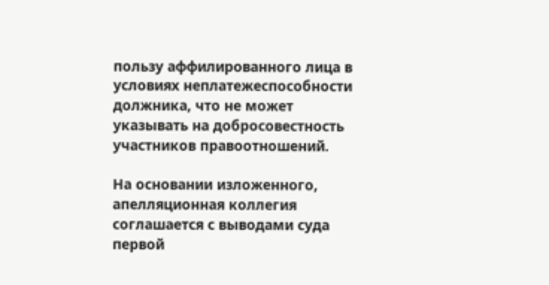пользу аффилированного лица в условиях неплатежеспособности должника, что не может указывать на добросовестность участников правоотношений.

На основании изложенного, апелляционная коллегия соглашается с выводами суда первой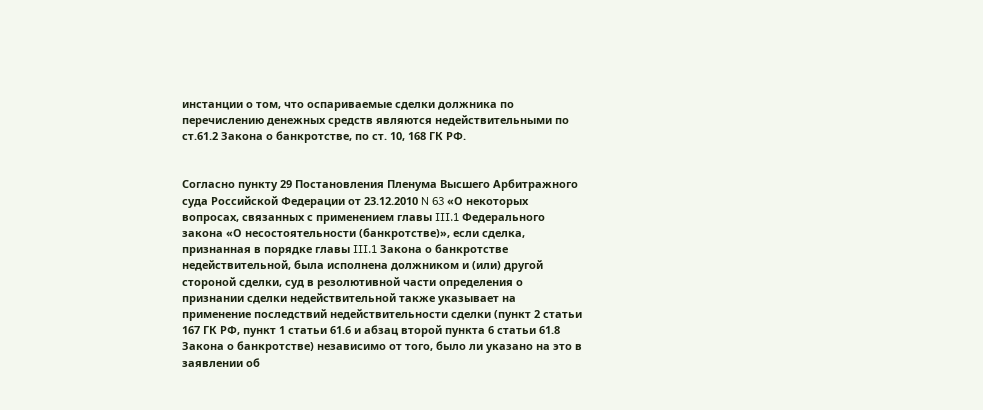инстанции о том, что оспариваемые сделки должника по перечислению денежных средств являются недействительными по ст.61.2 Закона о банкротстве, по ст. 10, 168 ГК РФ.


Согласно пункту 29 Постановления Пленума Высшего Арбитражного суда Российской Федерации от 23.12.2010 N 63 «О некоторых вопросах, связанных с применением главы III.1 Федерального закона «О несостоятельности (банкротстве)», если сделка, признанная в порядке главы III.1 Закона о банкротстве недействительной, была исполнена должником и (или) другой стороной сделки, суд в резолютивной части определения о признании сделки недействительной также указывает на применение последствий недействительности сделки (пункт 2 статьи 167 ГК РФ, пункт 1 статьи 61.6 и абзац второй пункта 6 статьи 61.8 Закона о банкротстве) независимо от того, было ли указано на это в заявлении об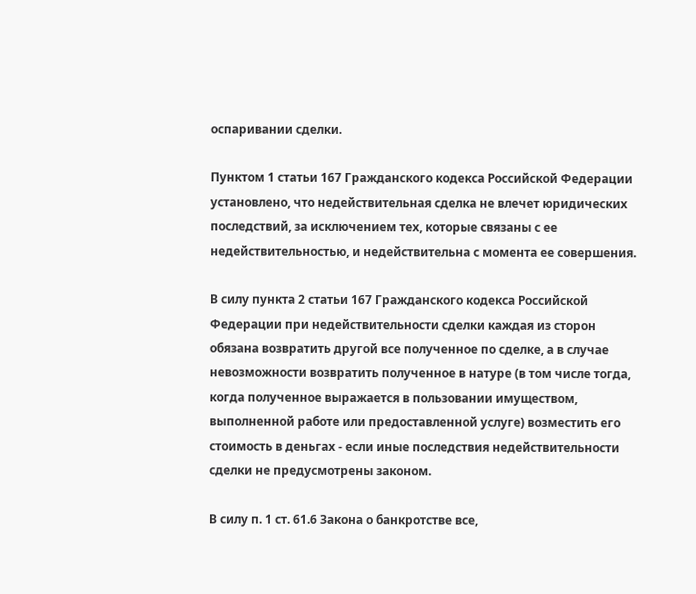оспаривании сделки.

Пунктом 1 статьи 167 Гражданского кодекса Российской Федерации установлено, что недействительная сделка не влечет юридических последствий, за исключением тех, которые связаны с ее недействительностью, и недействительна с момента ее совершения.

В силу пункта 2 статьи 167 Гражданского кодекса Российской Федерации при недействительности сделки каждая из сторон обязана возвратить другой все полученное по сделке, а в случае невозможности возвратить полученное в натуре (в том числе тогда, когда полученное выражается в пользовании имуществом, выполненной работе или предоставленной услуге) возместить его стоимость в деньгах - если иные последствия недействительности сделки не предусмотрены законом.

В силу п. 1 ст. 61.6 Закона о банкротстве все,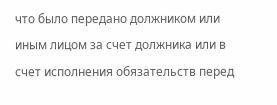что было передано должником или иным лицом за счет должника или в счет исполнения обязательств перед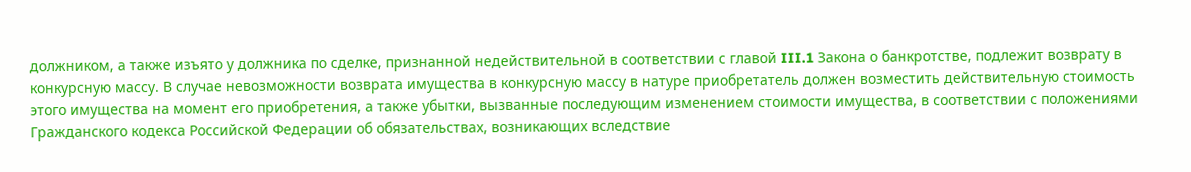должником, а также изъято у должника по сделке, признанной недействительной в соответствии с главой III.1 Закона о банкротстве, подлежит возврату в конкурсную массу. В случае невозможности возврата имущества в конкурсную массу в натуре приобретатель должен возместить действительную стоимость этого имущества на момент его приобретения, а также убытки, вызванные последующим изменением стоимости имущества, в соответствии с положениями Гражданского кодекса Российской Федерации об обязательствах, возникающих вследствие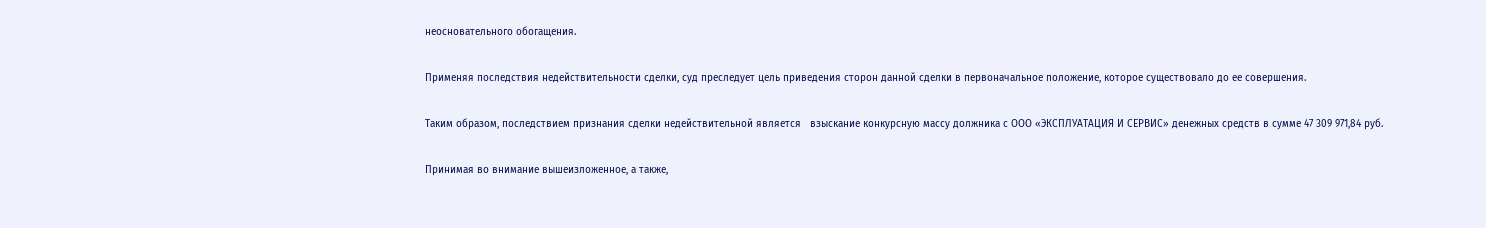неосновательного обогащения.

Применяя последствия недействительности сделки, суд преследует цель приведения сторон данной сделки в первоначальное положение, которое существовало до ее совершения.

Таким образом, последствием признания сделки недействительной является   взыскание конкурсную массу должника с ООО «ЭКСПЛУАТАЦИЯ И СЕРВИС» денежных средств в сумме 47 309 971,84 руб.

Принимая во внимание вышеизложенное, а также,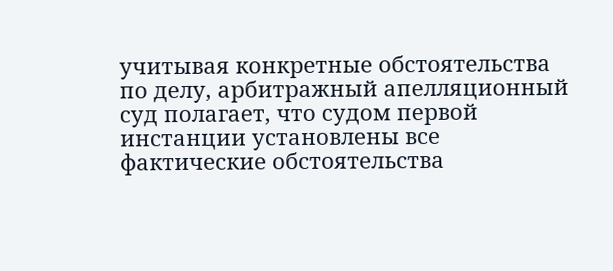учитывая конкретные обстоятельства по делу, арбитражный апелляционный суд полагает, что судом первой инстанции установлены все фактические обстоятельства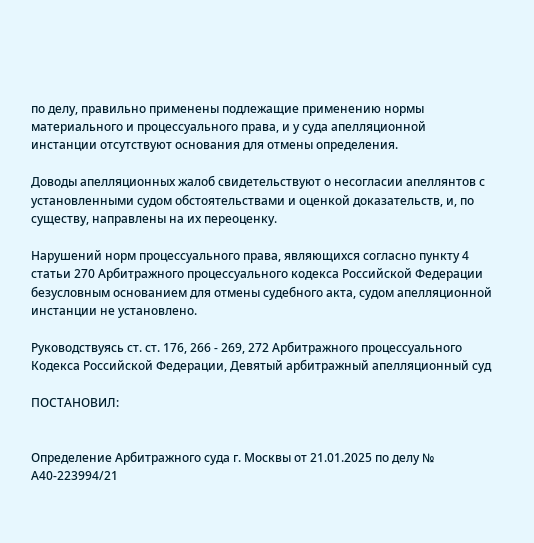по делу, правильно применены подлежащие применению нормы материального и процессуального права, и у суда апелляционной инстанции отсутствуют основания для отмены определения.

Доводы апелляционных жалоб свидетельствуют о несогласии апеллянтов с установленными судом обстоятельствами и оценкой доказательств, и, по существу, направлены на их переоценку.

Нарушений норм процессуального права, являющихся согласно пункту 4 статьи 270 Арбитражного процессуального кодекса Российской Федерации безусловным основанием для отмены судебного акта, судом апелляционной инстанции не установлено.

Руководствуясь ст. ст. 176, 266 - 269, 272 Арбитражного процессуального Кодекса Российской Федерации, Девятый арбитражный апелляционный суд

ПОСТАНОВИЛ:


Определение Арбитражного суда г. Москвы от 21.01.2025 по делу №  А40-223994/21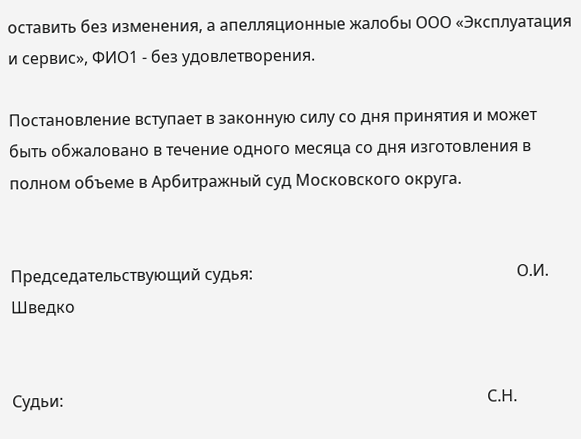оставить без изменения, а апелляционные жалобы ООО «Эксплуатация и сервис», ФИО1 - без удовлетворения.

Постановление вступает в законную силу со дня принятия и может быть обжаловано в течение одного месяца со дня изготовления в полном объеме в Арбитражный суд Московского округа.


Председательствующий судья:                                                                  О.И. Шведко


Судьи:                                                                                                          С.Н.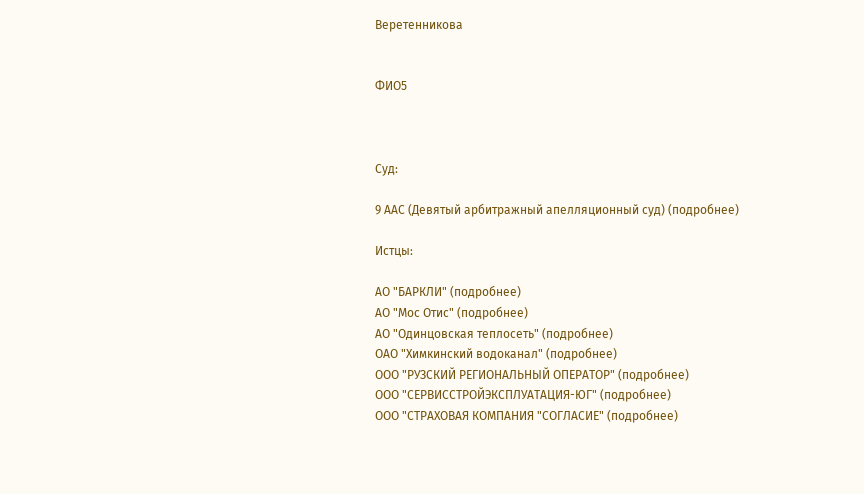Веретенникова


ФИО5



Суд:

9 ААС (Девятый арбитражный апелляционный суд) (подробнее)

Истцы:

АО "БАРКЛИ" (подробнее)
АО "Мос Отис" (подробнее)
АО "Одинцовская теплосеть" (подробнее)
ОАО "Химкинский водоканал" (подробнее)
ООО "РУЗСКИЙ РЕГИОНАЛЬНЫЙ ОПЕРАТОР" (подробнее)
ООО "СЕРВИССТРОЙЭКСПЛУАТАЦИЯ-ЮГ" (подробнее)
ООО "СТРАХОВАЯ КОМПАНИЯ "СОГЛАСИЕ" (подробнее)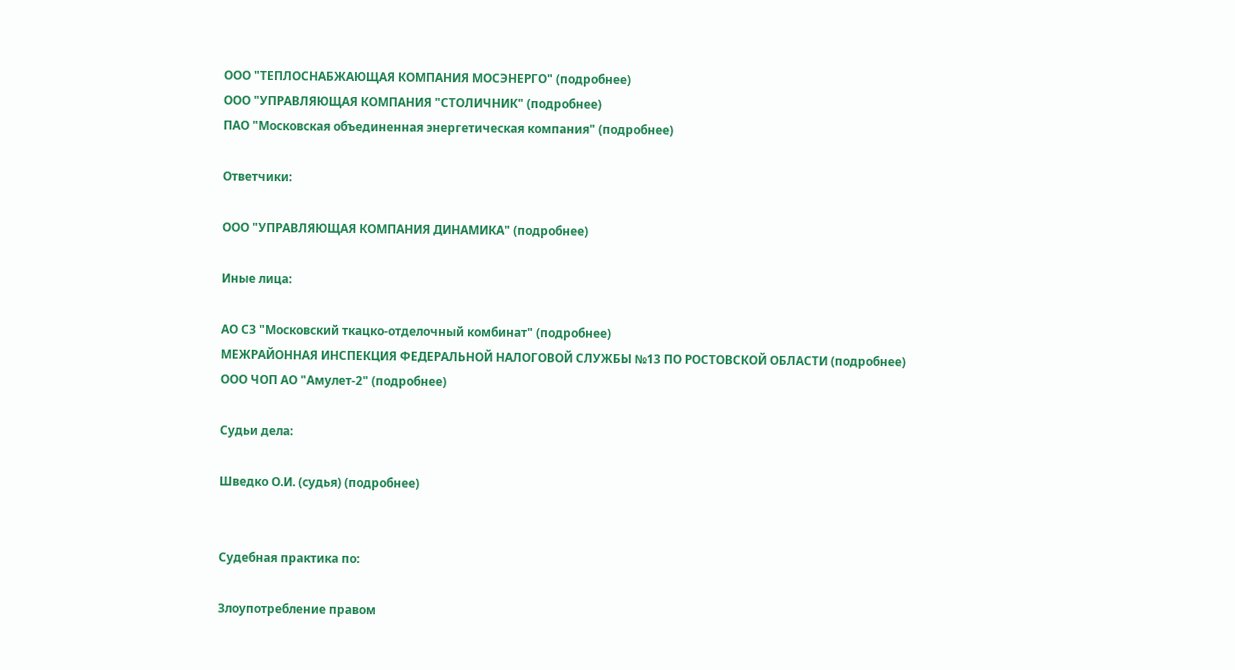ООО "ТЕПЛОСНАБЖАЮЩАЯ КОМПАНИЯ МОСЭНЕРГО" (подробнее)
ООО "УПРАВЛЯЮЩАЯ КОМПАНИЯ "СТОЛИЧНИК" (подробнее)
ПАО "Московская объединенная энергетическая компания" (подробнее)

Ответчики:

ООО "УПРАВЛЯЮЩАЯ КОМПАНИЯ ДИНАМИКА" (подробнее)

Иные лица:

АО СЗ "Московский ткацко-отделочный комбинат" (подробнее)
МЕЖРАЙОННАЯ ИНСПЕКЦИЯ ФЕДЕРАЛЬНОЙ НАЛОГОВОЙ СЛУЖБЫ №13 ПО РОСТОВСКОЙ ОБЛАСТИ (подробнее)
ООО ЧОП АО "Амулет-2" (подробнее)

Судьи дела:

Шведко О.И. (судья) (подробнее)


Судебная практика по:

Злоупотребление правом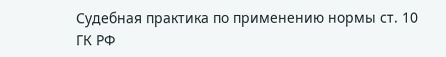Судебная практика по применению нормы ст. 10 ГК РФ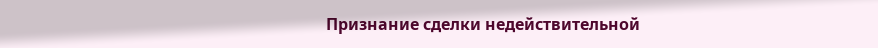Признание сделки недействительной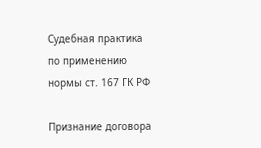Судебная практика по применению нормы ст. 167 ГК РФ

Признание договора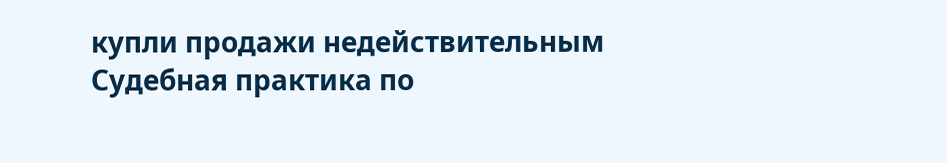купли продажи недействительным
Судебная практика по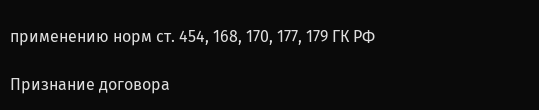применению норм ст. 454, 168, 170, 177, 179 ГК РФ

Признание договора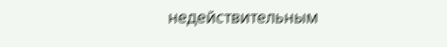недействительным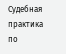Судебная практика по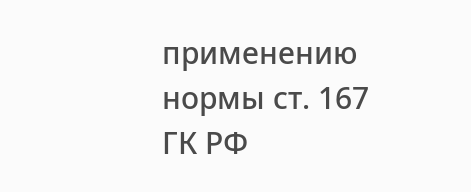применению нормы ст. 167 ГК РФ